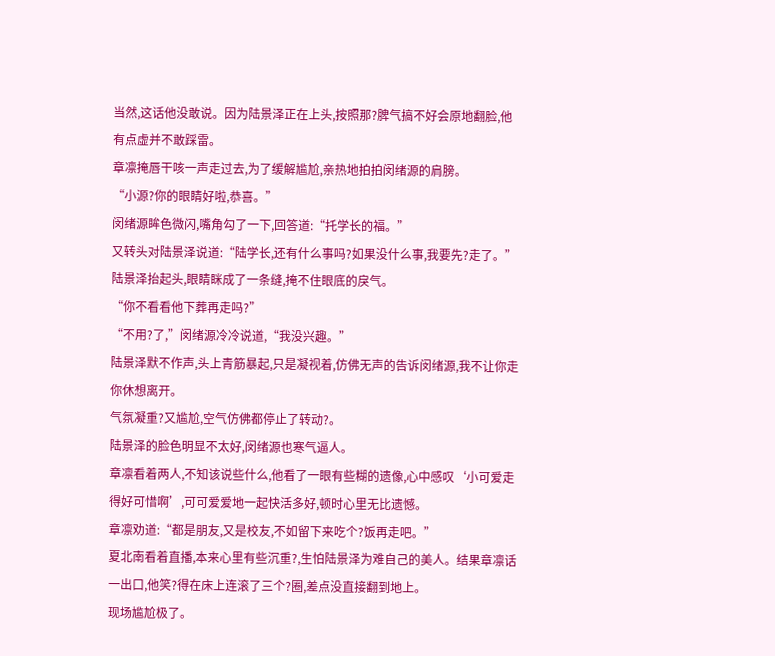当然,这话他没敢说。因为陆景泽正在上头,按照那?脾气搞不好会原地翻脸,他有点虚并不敢踩雷。
章凛掩唇干咳一声走过去,为了缓解尴尬,亲热地拍拍闵绪源的肩膀。
“小源?你的眼睛好啦,恭喜。”
闵绪源眸色微闪,嘴角勾了一下,回答道:“托学长的福。”
又转头对陆景泽说道:“陆学长,还有什么事吗?如果没什么事,我要先?走了。”
陆景泽抬起头,眼睛眯成了一条缝,掩不住眼底的戾气。
“你不看看他下葬再走吗?”
“不用?了,”闵绪源冷冷说道,“我没兴趣。”
陆景泽默不作声,头上青筋暴起,只是凝视着,仿佛无声的告诉闵绪源,我不让你走你休想离开。
气氛凝重?又尴尬,空气仿佛都停止了转动?。
陆景泽的脸色明显不太好,闵绪源也寒气逼人。
章凛看着两人,不知该说些什么,他看了一眼有些糊的遗像,心中感叹‘小可爱走得好可惜啊’,可可爱爱地一起快活多好,顿时心里无比遗憾。
章凛劝道:“都是朋友,又是校友,不如留下来吃个?饭再走吧。”
夏北南看着直播,本来心里有些沉重?,生怕陆景泽为难自己的美人。结果章凛话一出口,他笑?得在床上连滚了三个?圈,差点没直接翻到地上。
现场尴尬极了。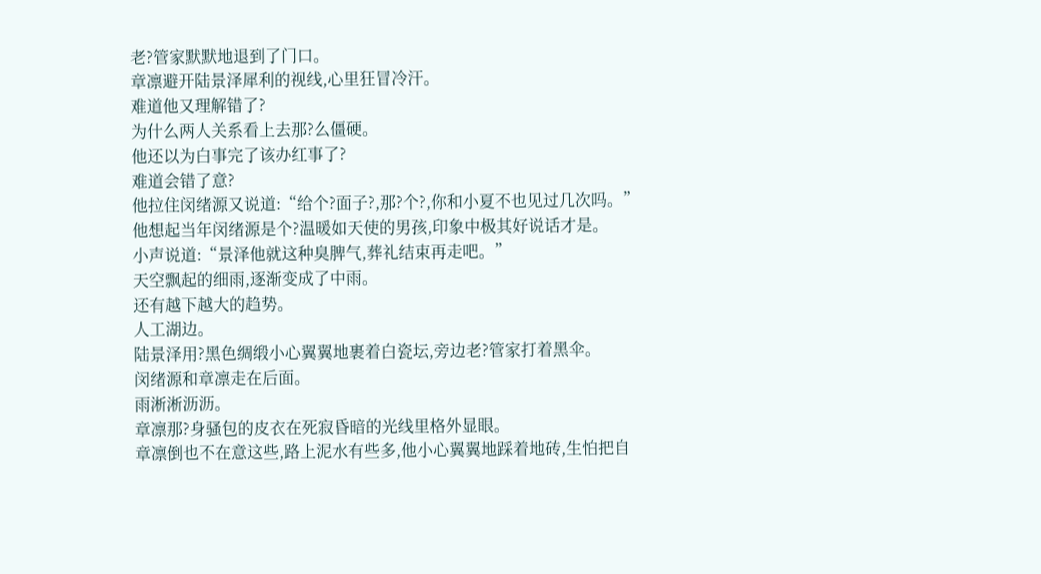老?管家默默地退到了门口。
章凛避开陆景泽犀利的视线,心里狂冒冷汗。
难道他又理解错了?
为什么两人关系看上去那?么僵硬。
他还以为白事完了该办红事了?
难道会错了意?
他拉住闵绪源又说道:“给个?面子?,那?个?,你和小夏不也见过几次吗。”
他想起当年闵绪源是个?温暖如天使的男孩,印象中极其好说话才是。
小声说道:“景泽他就这种臭脾气,葬礼结束再走吧。”
天空飘起的细雨,逐渐变成了中雨。
还有越下越大的趋势。
人工湖边。
陆景泽用?黑色绸缎小心翼翼地裹着白瓷坛,旁边老?管家打着黑伞。
闵绪源和章凛走在后面。
雨淅淅沥沥。
章凛那?身骚包的皮衣在死寂昏暗的光线里格外显眼。
章凛倒也不在意这些,路上泥水有些多,他小心翼翼地踩着地砖,生怕把自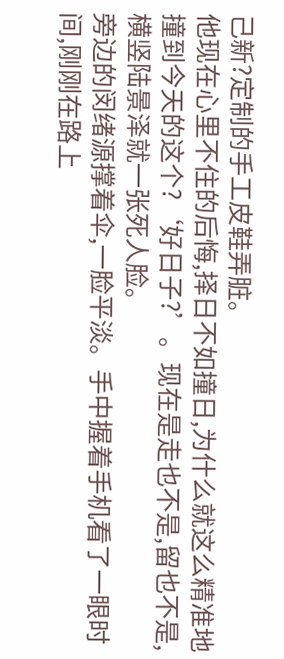己新?定制的手工皮鞋弄脏。
他现在心里不住的后悔,择日不如撞日,为什么就这么精准地撞到今天的这个?‘好日子?’。现在是走也不是,留也不是,横竖陆景泽就一张死人脸。
旁边的闵绪源撑着伞,一脸平淡。手中握着手机看了一眼时间,刚刚在路上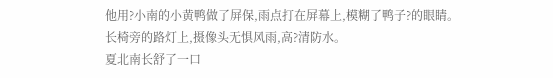他用?小南的小黄鸭做了屏保,雨点打在屏幕上,模糊了鸭子?的眼睛。
长椅旁的路灯上,摄像头无惧风雨,高?清防水。
夏北南长舒了一口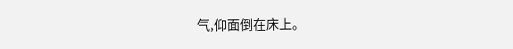气,仰面倒在床上。